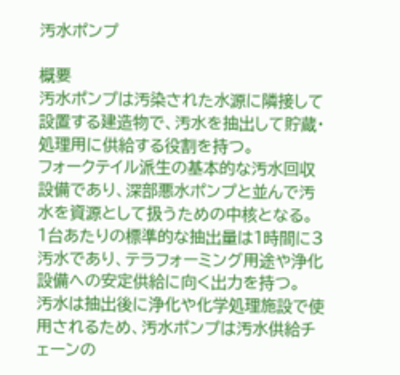汚水ポンプ

概要
汚水ポンプは汚染された水源に隣接して設置する建造物で、汚水を抽出して貯蔵・処理用に供給する役割を持つ。
フォークテイル派生の基本的な汚水回収設備であり、深部悪水ポンプと並んで汚水を資源として扱うための中核となる。
1台あたりの標準的な抽出量は1時間に3汚水であり、テラフォーミング用途や浄化設備への安定供給に向く出力を持つ。
汚水は抽出後に浄化や化学処理施設で使用されるため、汚水ポンプは汚水供給チェーンの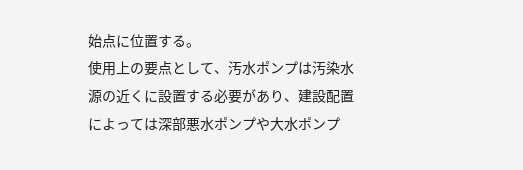始点に位置する。
使用上の要点として、汚水ポンプは汚染水源の近くに設置する必要があり、建設配置によっては深部悪水ポンプや大水ポンプ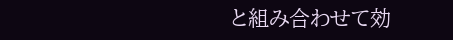と組み合わせて効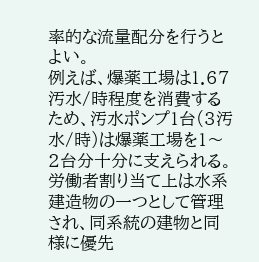率的な流量配分を行うとよい。
例えば、爆薬工場は1.67汚水/時程度を消費するため、汚水ポンプ1台(3汚水/時)は爆薬工場を1〜2台分十分に支えられる。
労働者割り当て上は水系建造物の一つとして管理され、同系統の建物と同様に優先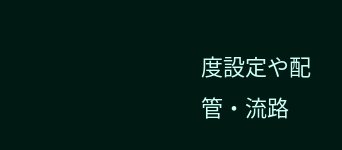度設定や配管・流路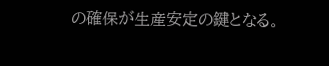の確保が生産安定の鍵となる。